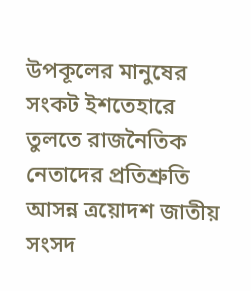উপকূলের মানুষের সংকট ইশতেহারে তুলতে রাজনৈতিক নেতাদের প্রতিশ্রুতি
আসন্ন ত্রয়োদশ জাতীয় সংসদ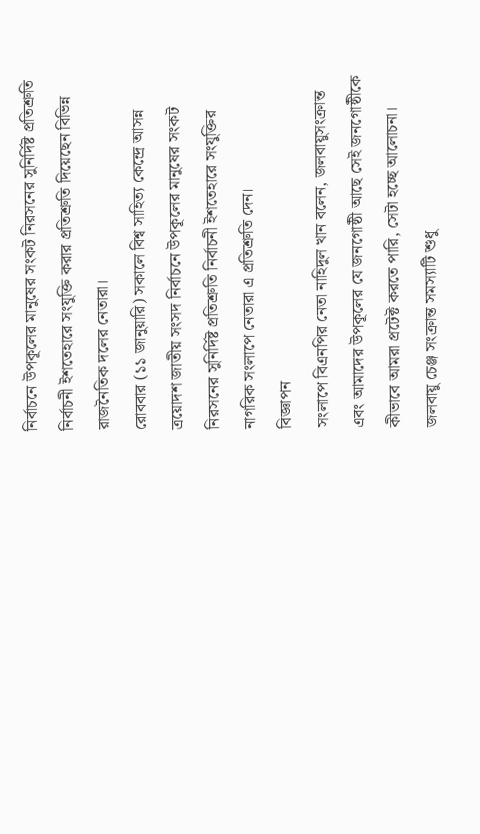নির্বাচনে উপকূলের মানুষের সংকট নিরসনের সুনির্দিষ্ট প্রতিশ্রুতি নির্বাচনী ইশতেহারে সংযুক্তি করার প্রতিশ্রুতি দিয়েছেন বিভিন্ন রাজনৈতিক দলের নেতারা।
রোববার (১১ জানুয়ারি) সকালে বিশ্ব সাহিত্য কেন্দ্রে আসন্ন ত্রয়োদশ জাতীয় সংসদ নির্বাচনে উপকূলের মানুষের সংকট নিরসনের সুনির্দিষ্ট প্রতিশ্রুতি নির্বাচনী ইশতেহারে সংযুক্তির নাগরিক সংলাপে নেতারা এ প্রতিশ্রুতি দেন।
বিজ্ঞাপন
সংলাপে বিএনপির নেতা নাহিদুল খান বলেন, জলবায়ুসংক্রান্ত এবং আমাদের উপকূলের যে জনগোষ্ঠী আছে সেই জনগোষ্ঠীকে কীভাবে আমরা প্রটেক্ট করতে পারি, সেটা হচ্ছে আলোচনা। জলবায়ু চেঞ্জ সংক্রান্ত সমস্যাটি শুধু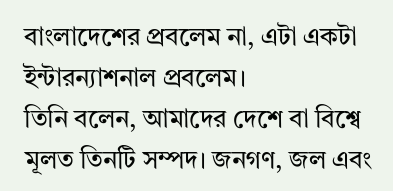বাংলাদেশের প্রবলেম না, এটা একটা ইন্টারন্যাশনাল প্রবলেম।
তিনি বলেন, আমাদের দেশে বা বিশ্বে মূলত তিনটি সম্পদ। জনগণ, জল এবং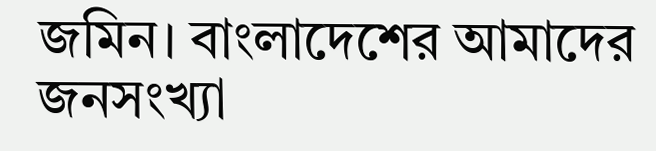জমিন। বাংলাদেশের আমাদের জনসংখ্যা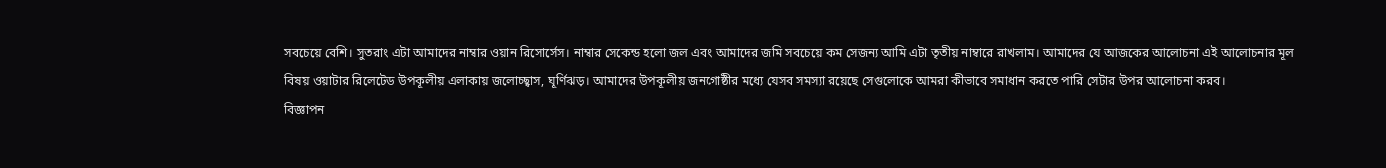সবচেয়ে বেশি। সুতরাং এটা আমাদের নাম্বার ওয়ান রিসোর্সেস। নাম্বার সেকেন্ড হলো জল এবং আমাদের জমি সবচেয়ে কম সেজন্য আমি এটা তৃতীয় নাম্বারে রাখলাম। আমাদের যে আজকের আলোচনা এই আলোচনার মূল বিষয় ওয়াটার রিলেটেড উপকূলীয় এলাকায় জলোচ্ছ্বাস, ঘূর্ণিঝড়। আমাদের উপকূলীয় জনগোষ্ঠীর মধ্যে যেসব সমস্যা রয়েছে সেগুলোকে আমরা কীভাবে সমাধান করতে পারি সেটার উপর আলোচনা করব।
বিজ্ঞাপন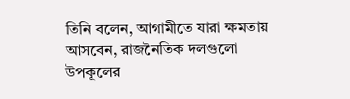তিনি বলেন, আগামীতে যারা ক্ষমতায় আসবেন, রাজনৈতিক দলগুলো উপকূলের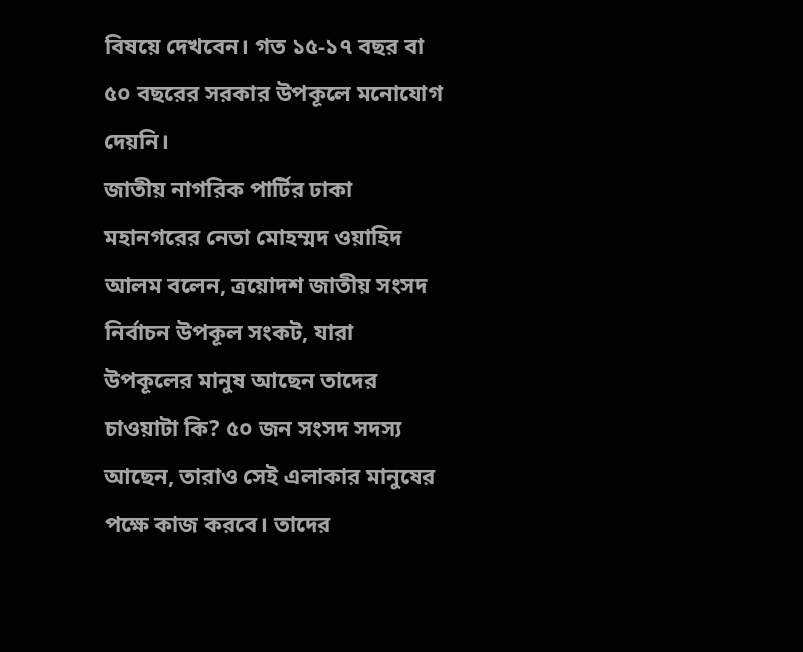বিষয়ে দেখবেন। গত ১৫-১৭ বছর বা ৫০ বছরের সরকার উপকূলে মনোযোগ দেয়নি।
জাতীয় নাগরিক পার্টির ঢাকা মহানগরের নেতা মোহম্মদ ওয়াহিদ আলম বলেন, ত্রয়োদশ জাতীয় সংসদ নির্বাচন উপকূল সংকট, যারা উপকূলের মানুষ আছেন তাদের চাওয়াটা কি? ৫০ জন সংসদ সদস্য আছেন, তারাও সেই এলাকার মানুষের পক্ষে কাজ করবে। তাদের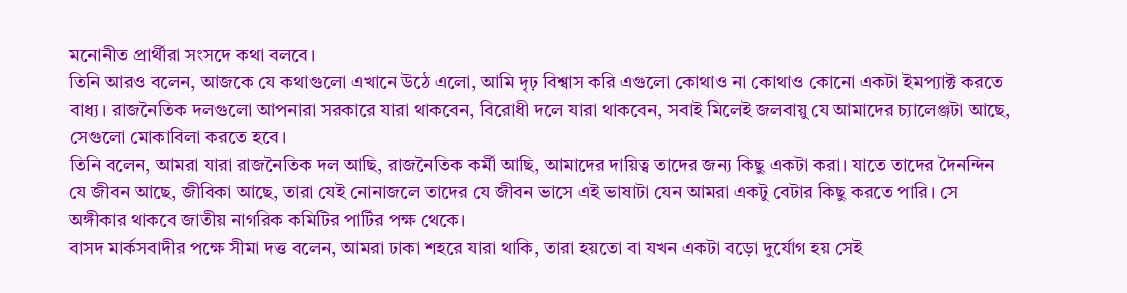মনোনীত প্রার্থীরা সংসদে কথা বলবে।
তিনি আরও বলেন, আজকে যে কথাগুলো এখানে উঠে এলো, আমি দৃঢ় বিশ্বাস করি এগুলো কোথাও না কোথাও কোনো একটা ইমপ্যাক্ট করতে বাধ্য। রাজনৈতিক দলগুলো আপনারা সরকারে যারা থাকবেন, বিরোধী দলে যারা থাকবেন, সবাই মিলেই জলবায়ু যে আমাদের চ্যালেঞ্জটা আছে, সেগুলো মোকাবিলা করতে হবে।
তিনি বলেন, আমরা যারা রাজনৈতিক দল আছি, রাজনৈতিক কর্মী আছি, আমাদের দায়িত্ব তাদের জন্য কিছু একটা করা। যাতে তাদের দৈনন্দিন যে জীবন আছে, জীবিকা আছে, তারা যেই নোনাজলে তাদের যে জীবন ভাসে এই ভাষাটা যেন আমরা একটু বেটার কিছু করতে পারি। সে অঙ্গীকার থাকবে জাতীয় নাগরিক কমিটির পার্টির পক্ষ থেকে।
বাসদ মার্কসবাদীর পক্ষে সীমা দত্ত বলেন, আমরা ঢাকা শহরে যারা থাকি, তারা হয়তো বা যখন একটা বড়ো দুর্যোগ হয় সেই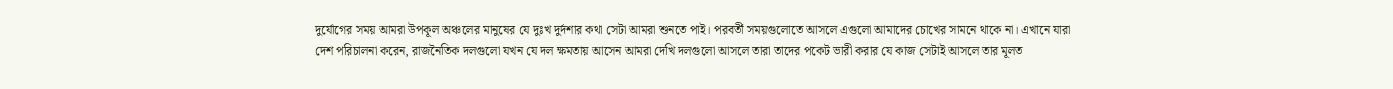দুর্যোগের সময় আমরা উপকূল অঞ্চলের মানুষের যে দুঃখ দুর্দশার কথা সেটা আমরা শুনতে পাই। পরবর্তী সময়গুলোতে আসলে এগুলো আমাদের চোখের সামনে থাকে না। এখানে যারা দেশ পরিচালনা করেন, রাজনৈতিক দলগুলো যখন যে দল ক্ষমতায় আসেন আমরা দেখি দলগুলো আসলে তারা তাদের পকেট ভারী করার যে কাজ সেটাই আসলে তার মূলত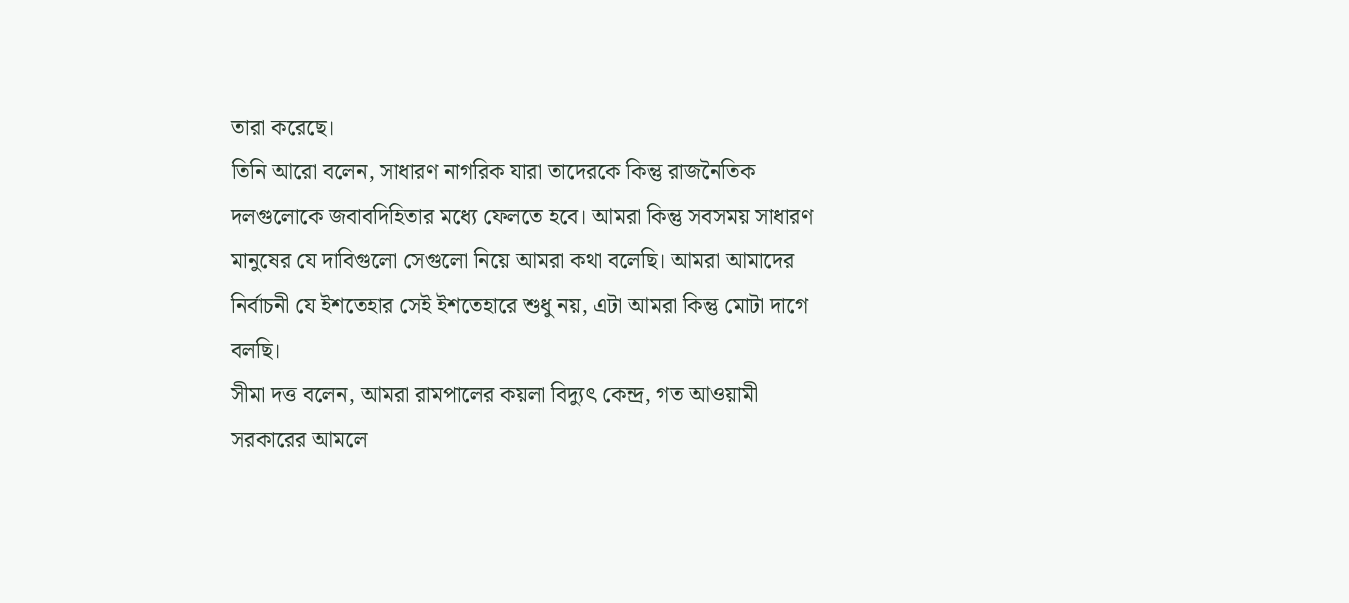তারা করেছে।
তিনি আরো বলেন, সাধারণ নাগরিক যারা তাদেরকে কিন্তু রাজনৈতিক দলগুলোকে জবাবদিহিতার মধ্যে ফেলতে হবে। আমরা কিন্তু সবসময় সাধারণ মানুষের যে দাবিগুলো সেগুলো নিয়ে আমরা কথা বলেছি। আমরা আমাদের নির্বাচনী যে ইশতেহার সেই ইশতেহারে শুধু নয়, এটা আমরা কিন্তু মোটা দাগে বলছি।
সীমা দত্ত বলেন, আমরা রামপালের কয়লা বিদ্যুৎ কেন্দ্র, গত আওয়ামী সরকারের আমলে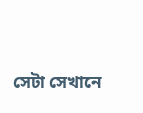সেটা সেখানে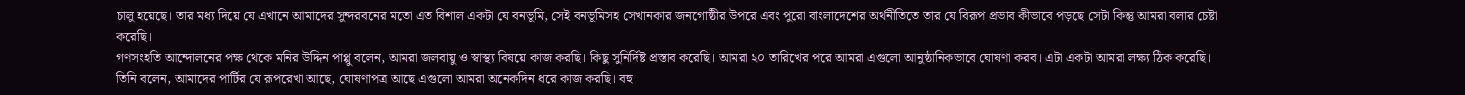চালু হয়েছে। তার মধ্য দিয়ে যে এখানে আমাদের সুন্দরবনের মতো এত বিশাল একটা যে বনভূমি, সেই বনভূমিসহ সেখানকার জনগোষ্ঠীর উপরে এবং পুরো বাংলাদেশের অর্থনীতিতে তার যে বিরূপ প্রভাব কীভাবে পড়ছে সেটা কিন্তু আমরা বলার চেষ্টা করেছি।
গণসংহতি আন্দোলনের পক্ষ থেকে মনির উদ্দিন পাপ্পু বলেন, আমরা জলবায়ু ও স্বাস্থ্য বিষয়ে কাজ করছি। কিছু সুনির্দিষ্ট প্রস্তাব করেছি। আমরা ২০ তারিখের পরে আমরা এগুলো আনুষ্ঠানিকভাবে ঘোষণা করব। এটা একটা আমরা লক্ষ্য ঠিক করেছি।
তিনি বলেন, আমাদের পার্টির যে রূপরেখা আছে, ঘোষণাপত্র আছে এগুলো আমরা অনেকদিন ধরে কাজ করছি। বহু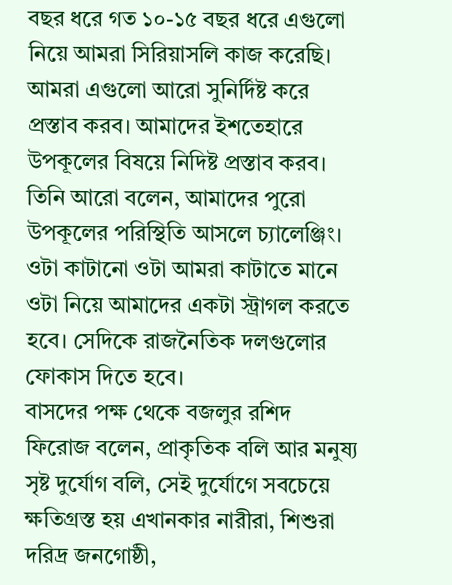বছর ধরে গত ১০-১৫ বছর ধরে এগুলো নিয়ে আমরা সিরিয়াসলি কাজ করেছি। আমরা এগুলো আরো সুনির্দিষ্ট করে প্রস্তাব করব। আমাদের ইশতেহারে উপকূলের বিষয়ে নিদিষ্ট প্রস্তাব করব।
তিনি আরো বলেন, আমাদের পুরো উপকূলের পরিস্থিতি আসলে চ্যালেঞ্জিং। ওটা কাটানো ওটা আমরা কাটাতে মানে ওটা নিয়ে আমাদের একটা স্ট্রাগল করতে হবে। সেদিকে রাজনৈতিক দলগুলোর ফোকাস দিতে হবে।
বাসদের পক্ষ থেকে বজলুর রশিদ ফিরোজ বলেন, প্রাকৃতিক বলি আর মনুষ্য সৃষ্ট দুর্যোগ বলি, সেই দুর্যোগে সবচেয়ে ক্ষতিগ্রস্ত হয় এখানকার নারীরা, শিশুরা দরিদ্র জনগোষ্ঠী,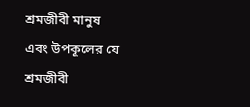শ্রমজীবী মানুষ এবং উপকূলের যে শ্রমজীবী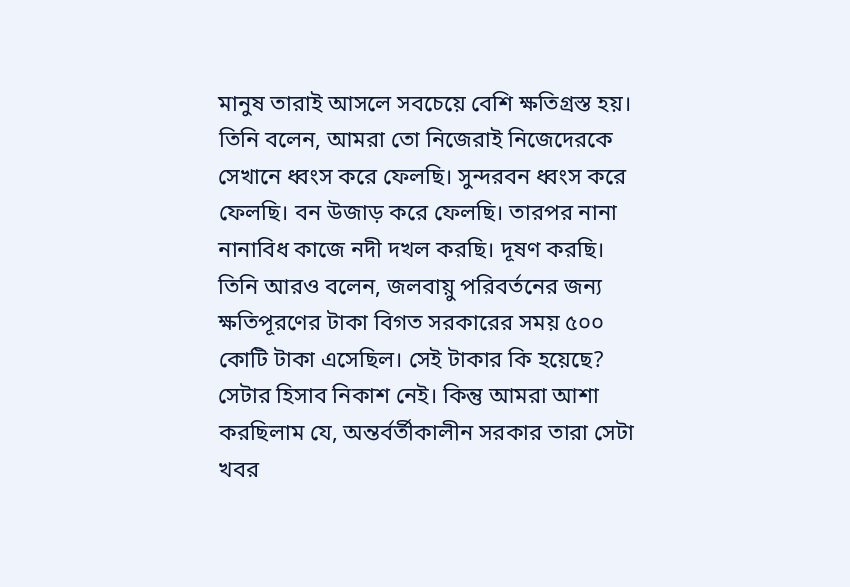মানুষ তারাই আসলে সবচেয়ে বেশি ক্ষতিগ্রস্ত হয়।
তিনি বলেন, আমরা তো নিজেরাই নিজেদেরকে সেখানে ধ্বংস করে ফেলছি। সুন্দরবন ধ্বংস করে ফেলছি। বন উজাড় করে ফেলছি। তারপর নানা নানাবিধ কাজে নদী দখল করছি। দূষণ করছি।
তিনি আরও বলেন, জলবায়ু পরিবর্তনের জন্য ক্ষতিপূরণের টাকা বিগত সরকারের সময় ৫০০ কোটি টাকা এসেছিল। সেই টাকার কি হয়েছে? সেটার হিসাব নিকাশ নেই। কিন্তু আমরা আশা করছিলাম যে, অন্তর্বর্তীকালীন সরকার তারা সেটা খবর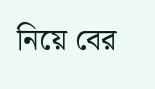নিয়ে বের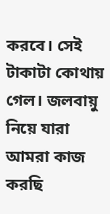করবে। সেই টাকাটা কোথায় গেল। জলবায়ু নিয়ে যারা আমরা কাজ করছি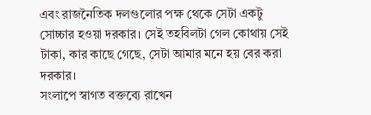এবং রাজনৈতিক দলগুলোর পক্ষ থেকে সেটা একটু সোচ্চার হওয়া দরকার। সেই তহবিলটা গেল কোথায় সেই টাকা, কার কাছে গেছে, সেটা আমার মনে হয় বের করা দরকার।
সংলাপে স্বাগত বক্তব্যে রাখেন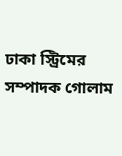ঢাকা স্ট্রিমের সম্পাদক গোলাম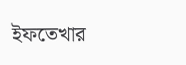ইফতেখার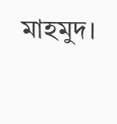মাহমুদ।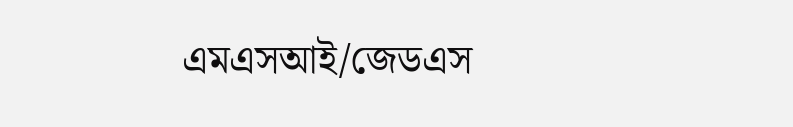এমএসআই/জেডএস